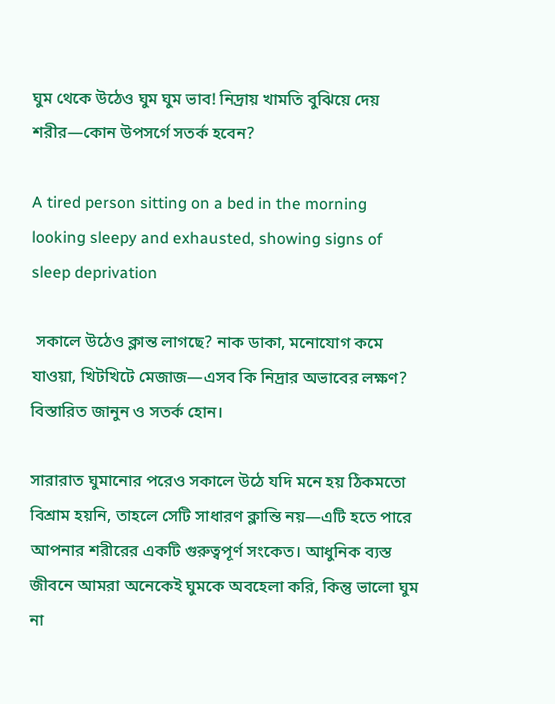ঘুম থেকে উঠেও ঘুম ঘুম ভাব! নিদ্রায় খামতি বুঝিয়ে দেয় শরীর—কোন উপসর্গে সতর্ক হবেন?

A tired person sitting on a bed in the morning looking sleepy and exhausted, showing signs of sleep deprivation

 সকালে উঠেও ক্লান্ত লাগছে? নাক ডাকা, মনোযোগ কমে যাওয়া, খিটখিটে মেজাজ—এসব কি নিদ্রার অভাবের লক্ষণ? বিস্তারিত জানুন ও সতর্ক হোন।

সারারাত ঘুমানোর পরেও সকালে উঠে যদি মনে হয় ঠিকমতো বিশ্রাম হয়নি, তাহলে সেটি সাধারণ ক্লান্তি নয়—এটি হতে পারে আপনার শরীরের একটি গুরুত্বপূর্ণ সংকেত। আধুনিক ব্যস্ত জীবনে আমরা অনেকেই ঘুমকে অবহেলা করি, কিন্তু ভালো ঘুম না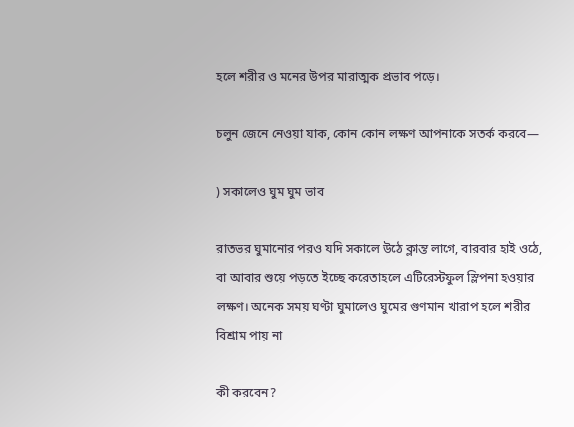হলে শরীর ও মনের উপর মারাত্মক প্রভাব পড়ে।

চলুন জেনে নেওয়া যাক, কোন কোন লক্ষণ আপনাকে সতর্ক করবে—

) সকালেও ঘুম ঘুম ভাব

রাতভর ঘুমানোর পরও যদি সকালে উঠে ক্লান্ত লাগে, বারবার হাই ওঠে, বা আবার শুয়ে পড়তে ইচ্ছে করেতাহলে এটিরেস্টফুল স্লিপনা হওয়ার লক্ষণ। অনেক সময় ঘণ্টা ঘুমালেও ঘুমের গুণমান খারাপ হলে শরীর বিশ্রাম পায় না

কী করবেন?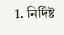1. নির্দিষ্ট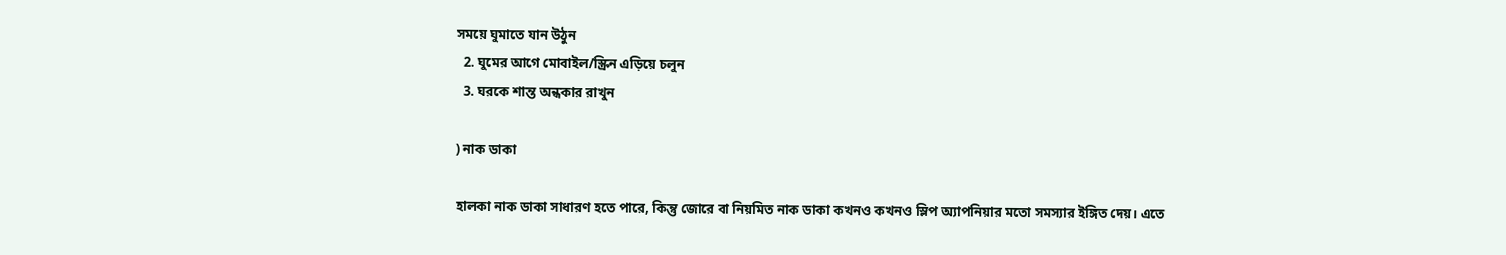সময়ে ঘুমাতে যান উঠুন
  2. ঘুমের আগে মোবাইল/স্ক্রিন এড়িয়ে চলুন
  3. ঘরকে শান্ত অন্ধকার রাখুন

) নাক ডাকা

হালকা নাক ডাকা সাধারণ হতে পারে, কিন্তু জোরে বা নিয়মিত নাক ডাকা কখনও কখনও স্লিপ অ্যাপনিয়ার মতো সমস্যার ইঙ্গিত দেয়। এতে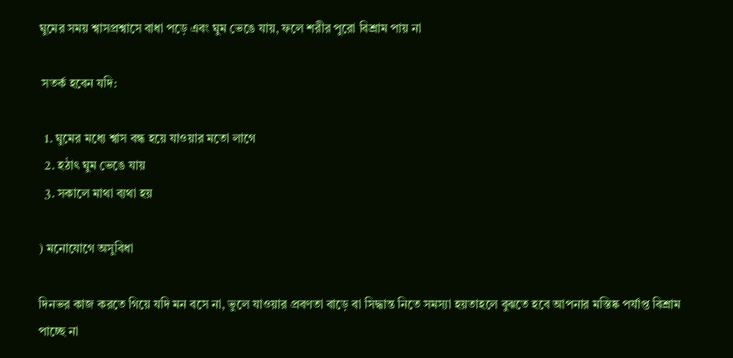ঘুমের সময় শ্বাসপ্রশ্বাসে বাধা পড়ে এবং ঘুম ভেঙে যায়, ফলে শরীর পুরো বিশ্রাম পায় না

 সতর্ক হবেন যদি:

  1. ঘুমের মধ্যে শ্বাস বন্ধ হয়ে যাওয়ার মতো লাগে
  2. হঠাৎ ঘুম ভেঙে যায়
  3. সকালে মাথা ব্যথা হয়

) মনোযোগে অসুবিধা

দিনভর কাজ করতে গিয়ে যদি মন বসে না, ভুলে যাওয়ার প্রবণতা বাড়ে বা সিদ্ধান্ত নিতে সমস্যা হয়তাহলে বুঝতে হবে আপনার মস্তিষ্ক পর্যাপ্ত বিশ্রাম পাচ্ছে না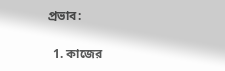প্রভাব:

  1. কাজের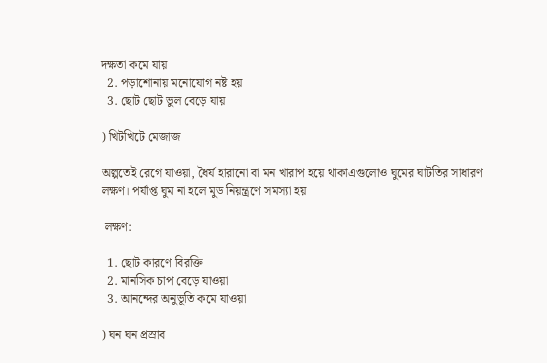দক্ষতা কমে যায়
  2. পড়াশোনায় মনোযোগ নষ্ট হয়
  3. ছোট ছোট ভুল বেড়ে যায়

) খিটখিটে মেজাজ

অল্পতেই রেগে যাওয়া, ধৈর্য হারানো বা মন খারাপ হয়ে থাকাএগুলোও ঘুমের ঘাটতির সাধারণ লক্ষণ। পর্যাপ্ত ঘুম না হলে মুড নিয়ন্ত্রণে সমস্যা হয়

 লক্ষণ:

  1. ছোট কারণে বিরক্তি
  2. মানসিক চাপ বেড়ে যাওয়া
  3. আনন্দের অনুভূতি কমে যাওয়া

) ঘন ঘন প্রস্রাব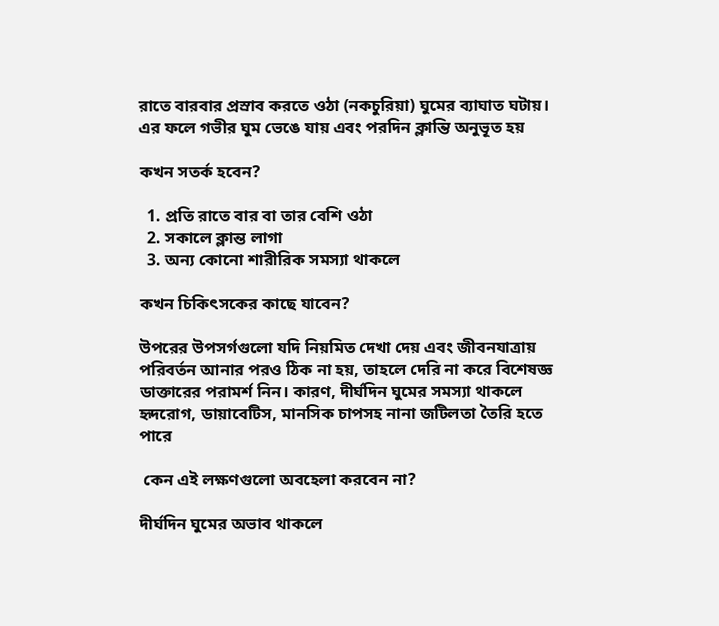রাতে বারবার প্রস্রাব করতে ওঠা (নকচুরিয়া) ঘুমের ব্যাঘাত ঘটায়। এর ফলে গভীর ঘুম ভেঙে যায় এবং পরদিন ক্লান্তি অনুভূত হয়

কখন সতর্ক হবেন?

  1. প্রতি রাতে বার বা তার বেশি ওঠা
  2. সকালে ক্লান্ত লাগা
  3. অন্য কোনো শারীরিক সমস্যা থাকলে

কখন চিকিৎসকের কাছে যাবেন?

উপরের উপসর্গগুলো যদি নিয়মিত দেখা দেয় এবং জীবনযাত্রায় পরিবর্তন আনার পরও ঠিক না হয়, তাহলে দেরি না করে বিশেষজ্ঞ ডাক্তারের পরামর্শ নিন। কারণ, দীর্ঘদিন ঘুমের সমস্যা থাকলে হৃদরোগ, ডায়াবেটিস, মানসিক চাপসহ নানা জটিলতা তৈরি হতে পারে

 কেন এই লক্ষণগুলো অবহেলা করবেন না?

দীর্ঘদিন ঘুমের অভাব থাকলে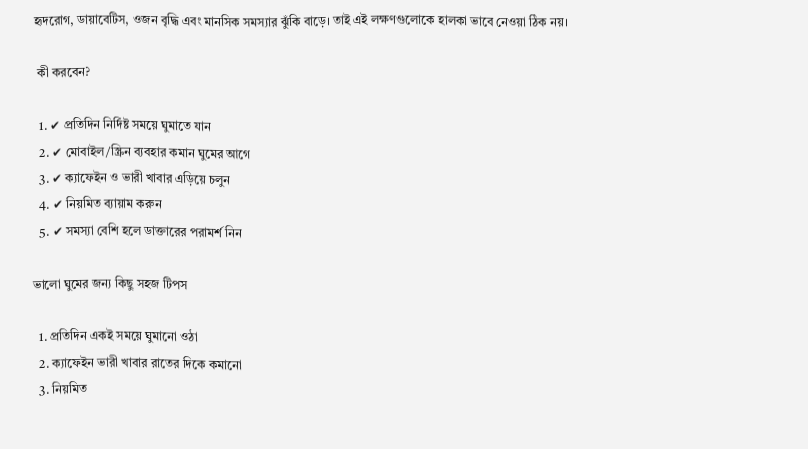হৃদরোগ, ডায়াবেটিস, ওজন বৃদ্ধি এবং মানসিক সমস্যার ঝুঁকি বাড়ে। তাই এই লক্ষণগুলোকে হালকা ভাবে নেওয়া ঠিক নয়।

 কী করবেন?

  1. ✔ প্রতিদিন নির্দিষ্ট সময়ে ঘুমাতে যান
  2. ✔ মোবাইল/স্ক্রিন ব্যবহার কমান ঘুমের আগে
  3. ✔ ক্যাফেইন ও ভারী খাবার এড়িয়ে চলুন
  4. ✔ নিয়মিত ব্যায়াম করুন
  5. ✔ সমস্যা বেশি হলে ডাক্তারের পরামর্শ নিন

ভালো ঘুমের জন্য কিছু সহজ টিপস

  1. প্রতিদিন একই সময়ে ঘুমানো ওঠা
  2. ক্যাফেইন ভারী খাবার রাতের দিকে কমানো
  3. নিয়মিত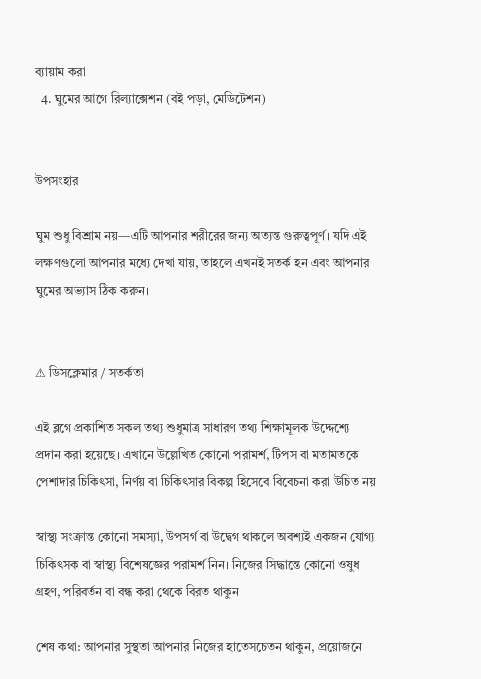ব্যায়াম করা
  4. ঘুমের আগে রিল্যাক্সেশন (বই পড়া, মেডিটেশন)


উপসংহার

ঘুম শুধু বিশ্রাম নয়—এটি আপনার শরীরের জন্য অত্যন্ত গুরুত্বপূর্ণ। যদি এই লক্ষণগুলো আপনার মধ্যে দেখা যায়, তাহলে এখনই সতর্ক হন এবং আপনার ঘুমের অভ্যাস ঠিক করুন।


⚠ ডিসক্লেমার / সতর্কতা

এই ব্লগে প্রকাশিত সকল তথ্য শুধুমাত্র সাধারণ তথ্য শিক্ষামূলক উদ্দেশ্যে প্রদান করা হয়েছে। এখানে উল্লেখিত কোনো পরামর্শ, টিপস বা মতামতকে পেশাদার চিকিৎসা, নির্ণয় বা চিকিৎসার বিকল্প হিসেবে বিবেচনা করা উচিত নয়

স্বাস্থ্য সংক্রান্ত কোনো সমস্যা, উপসর্গ বা উদ্বেগ থাকলে অবশ্যই একজন যোগ্য চিকিৎসক বা স্বাস্থ্য বিশেষজ্ঞের পরামর্শ নিন। নিজের সিদ্ধান্তে কোনো ওষুধ গ্রহণ, পরিবর্তন বা বন্ধ করা থেকে বিরত থাকুন

শেষ কথা: আপনার সুস্থতা আপনার নিজের হাতেসচেতন থাকুন, প্রয়োজনে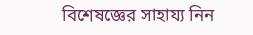বিশেষজ্ঞের সাহায্য নিন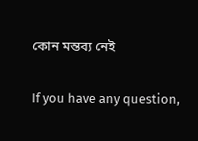কোন মন্তব্য নেই

If you have any question,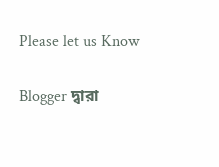Please let us Know

Blogger দ্বারা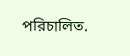পরিচালিত.